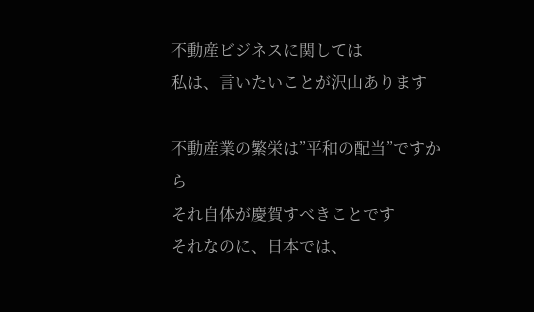不動産ビジネスに関しては
私は、言いたいことが沢山あります

不動産業の繁栄は”平和の配当”ですから
それ自体が慶賀すべきことです
それなのに、日本では、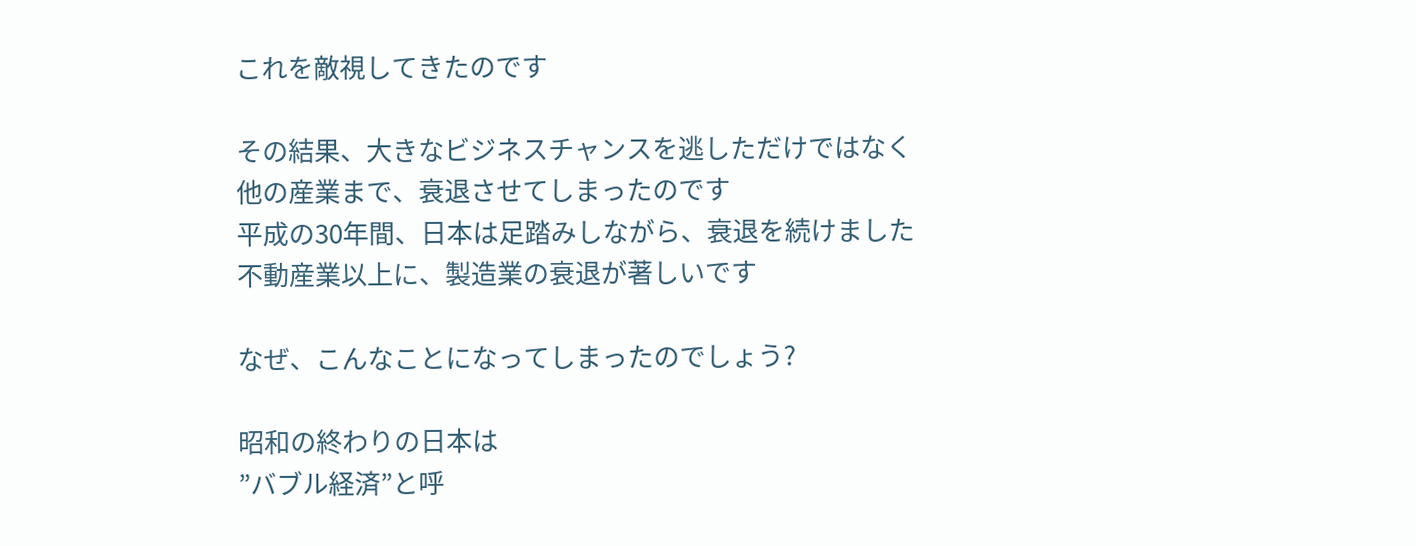これを敵視してきたのです

その結果、大きなビジネスチャンスを逃しただけではなく
他の産業まで、衰退させてしまったのです
平成の30年間、日本は足踏みしながら、衰退を続けました
不動産業以上に、製造業の衰退が著しいです

なぜ、こんなことになってしまったのでしょう?

昭和の終わりの日本は
”バブル経済”と呼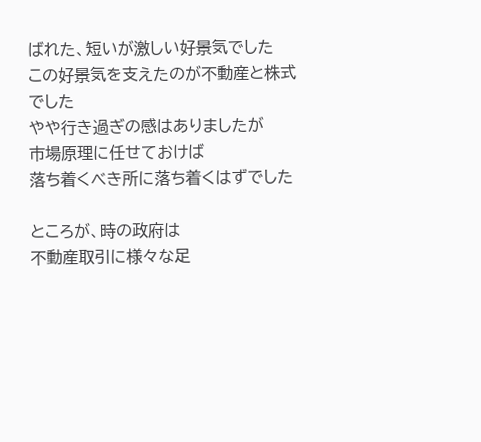ばれた、短いが激しい好景気でした
この好景気を支えたのが不動産と株式でした
やや行き過ぎの感はありましたが
市場原理に任せておけば
落ち着くべき所に落ち着くはずでした

ところが、時の政府は
不動産取引に様々な足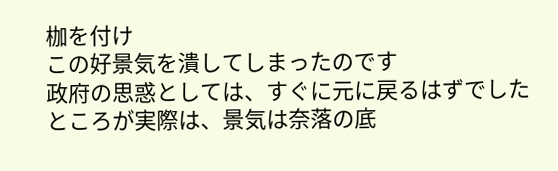枷を付け
この好景気を潰してしまったのです
政府の思惑としては、すぐに元に戻るはずでした
ところが実際は、景気は奈落の底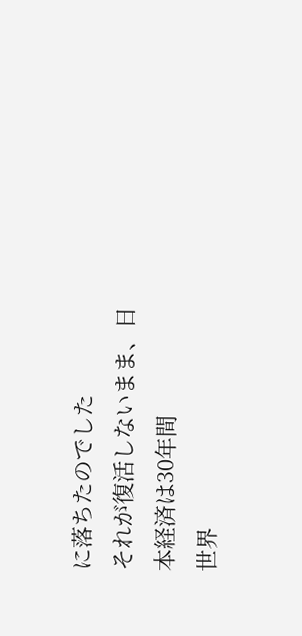に落ちたのでした
それが復活しないまま、日本経済は30年間
世界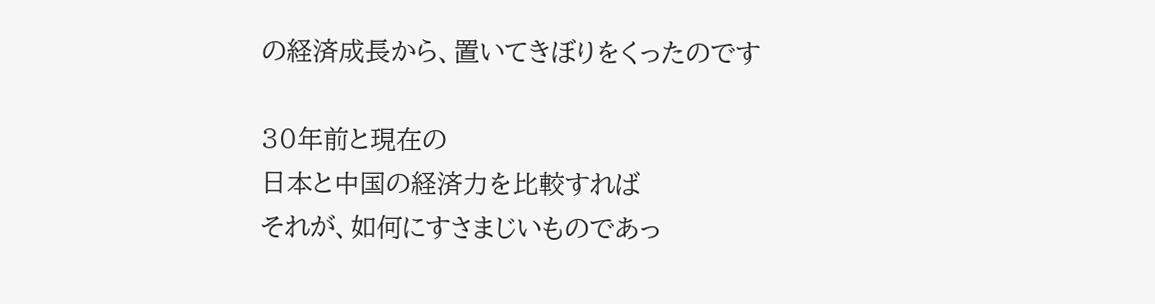の経済成長から、置いてきぼりをくったのです

30年前と現在の
日本と中国の経済力を比較すれば
それが、如何にすさまじいものであっ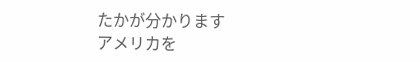たかが分かります
アメリカを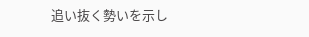追い抜く勢いを示し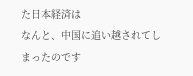た日本経済は
なんと、中国に追い越されてしまったのです